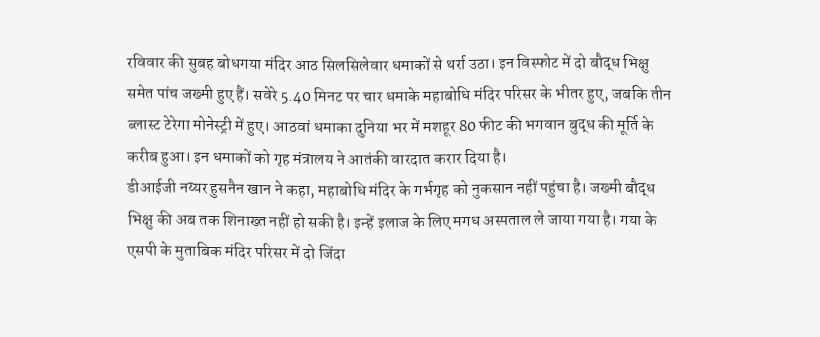रविवार की सुबह बोधगया मंदिर आठ सिलसिलेवार धमाकों से थर्रा उठा। इन विस्फोट में दो बौद्ध भिक्षु समेत पांच जख्मी हुए हैं। सवेरे 5.40 मिनट पर चार धमाके महाबोधि मंदिर परिसर के भीतर हुए, जबकि तीन ब्लास्ट टेरेगा मोनेस्ट्री में हुए। आठवां धमाका दुनिया भर में मशहूर 80 फीट की भगवान बुद्ध की मूर्ति के करीब हुआ। इन धमाकों को गृह मंत्रालय ने आतंकी वारदात करार दिया है।
डीआईजी नय्यर हुसनैन खान ने कहा, महाबोधि मंदिर के गर्भगृह को नुकसान नहीं पहुंचा है। जख्मी बौद्ध भिक्षु की अब तक शिनाख्त नहीं हो सकी है। इन्हें इलाज के लिए मगध अस्पताल ले जाया गया है। गया के एसपी के मुताबिक मंदिर परिसर में दो जिंदा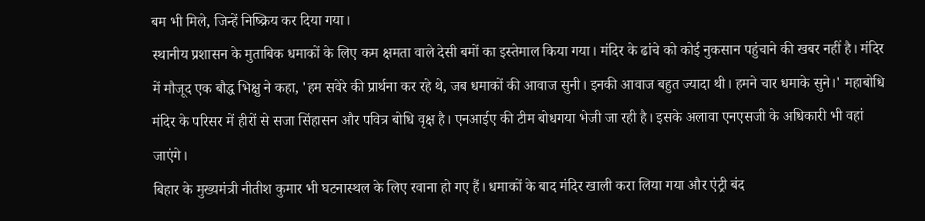बम भी मिले, जिन्हें निष्क्रिय कर दिया गया।
स्थानीय प्रशासन के मुताबिक धमाकों के लिए कम क्षमता वाले देसी बमों का इस्तेमाल किया गया। मंदिर के ढांचे को कोई नुकसान पहुंचाने की खबर नहीं है। मंदिर में मौजूद एक बौद्ध भिक्षु ने कहा, 'हम सवेरे की प्रार्थना कर रहे थे, जब धमाकों की आवाज सुनी। इनकी आवाज बहुत ज्यादा थी। हमने चार धमाके सुने।' महाबोधि मंदिर के परिसर में हीरों से सजा सिंहासन और पवित्र बोधि वृक्ष है। एनआईए की टीम बोधगया भेजी जा रही है। इसके अलावा एनएसजी के अधिकारी भी वहां जाएंगे।
बिहार के मुख्यमंत्री नीतीश कुमार भी घटनास्थल के लिए रवाना हो गए हैं। धमाकों के बाद मंदिर खाली करा लिया गया और एंट्री बंद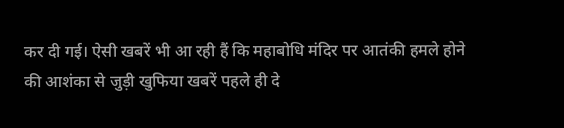कर दी गई। ऐसी खबरें भी आ रही हैं कि महाबोधि मंदिर पर आतंकी हमले होने की आशंका से जुड़ी खुफिया खबरें पहले ही दे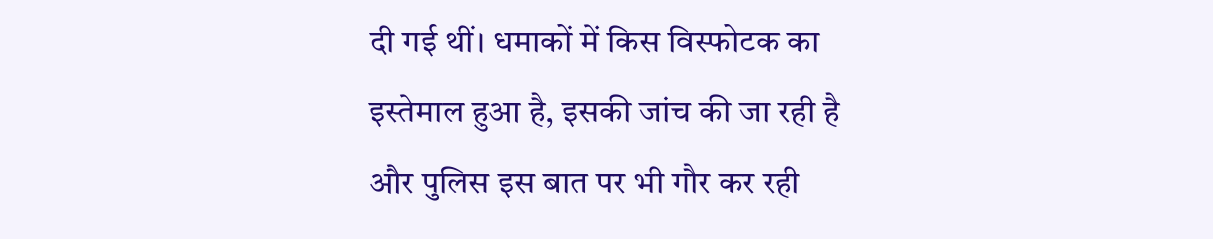दी गई थीं। धमाकों में किस विस्फोटक का इस्तेमाल हुआ है, इसकी जांच की जा रही है और पुलिस इस बात पर भी गौर कर रही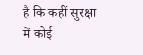है कि कहीं सुरक्षा में कोई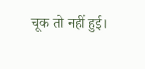चूक तो नहीं हुई।